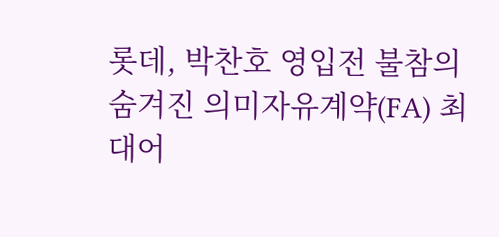롯데, 박찬호 영입전 불참의 숨겨진 의미자유계약(FA) 최대어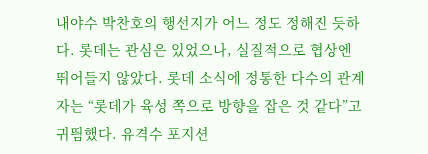내야수 박찬호의 행선지가 어느 정도 정해진 듯하다. 롯데는 관심은 있었으나, 실질적으로 협상엔 뛰어들지 않았다. 롯데 소식에 정통한 다수의 관계자는 “롯데가 육성 쪽으로 방향을 잡은 것 같다”고 귀띔했다. 유격수 포지션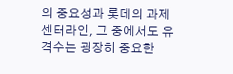의 중요성과 롯데의 과제센터라인, 그 중에서도 유격수는 굉장히 중요한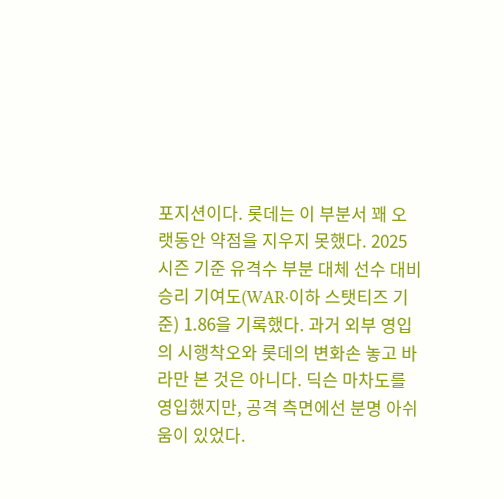포지션이다. 롯데는 이 부분서 꽤 오랫동안 약점을 지우지 못했다. 2025시즌 기준 유격수 부분 대체 선수 대비 승리 기여도(WAR·이하 스탯티즈 기준) 1.86을 기록했다. 과거 외부 영입의 시행착오와 롯데의 변화손 놓고 바라만 본 것은 아니다. 딕슨 마차도를 영입했지만, 공격 측면에선 분명 아쉬움이 있었다.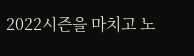2022시즌을 마치고 노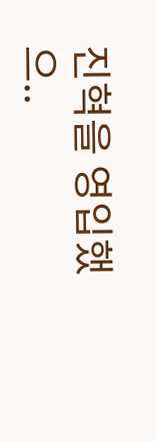진혁을 영입했으..